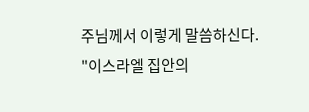주님께서 이렇게 말씀하신다. "이스라엘 집안의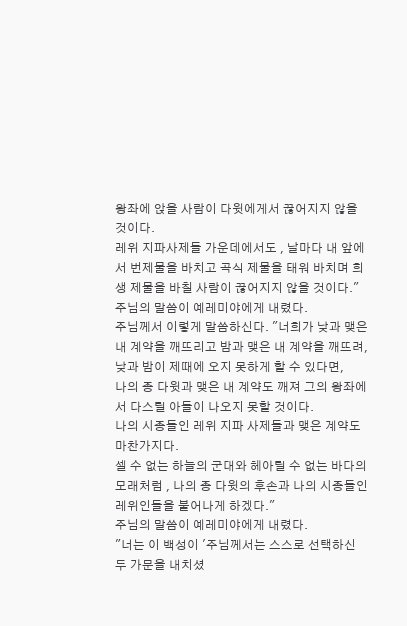왕좌에 앉을 사람이 다윗에게서 끊어지지 않을 것이다.
레위 지파사제들 가운데에서도 , 날마다 내 앞에서 번제물을 바치고 곡식 제물을 태워 바치며 희생 제물을 바칠 사람이 끊어지지 않을 것이다."
주님의 말씀이 예레미야에게 내렸다.
주님께서 이렇게 말씀하신다. "너희가 낮과 맺은 내 계약을 깨뜨리고 밤과 맺은 내 계약을 깨뜨려, 낮과 밤이 제때에 오지 못하게 할 수 있다면,
나의 종 다윗과 맺은 내 계약도 깨져 그의 왕좌에서 다스릴 아들이 나오지 못할 것이다.
나의 시종들인 레위 지파 사제들과 맺은 계약도 마찬가지다.
셀 수 없는 하늘의 군대와 헤아릴 수 없는 바다의 모래처럼 , 나의 종 다윗의 후손과 나의 시종들인 레위인들을 불어나게 하겠다."
주님의 말씀이 예레미야에게 내렸다.
"너는 이 백성이 '주님께서는 스스로 선택하신 두 가문을 내치셨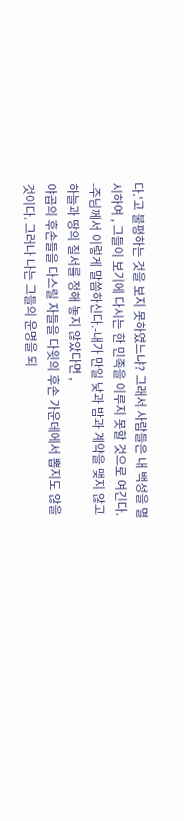다.'고 불평하는 것을 보지 못하였느냐? 그래서 사람들은 내 백성을 멸시하여 , 그들이 보기에 다시는 한 민족을 이루지 못할 것으로 여긴다.
-주님께서 이렇게 말씀하신다.-내가 만일 낮과 밤과 계약을 맺지 않고 하늘과 땅의 질서를 정해 놓지 않았다면 ,
야곱의 후손들을 다스릴 자들을 다윗의 후손 가운데에서 뽑지도 않을 것이다. 그러나 나는 그들의 운명을 되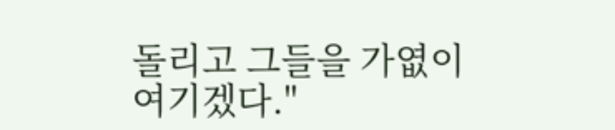돌리고 그들을 가엾이 여기겠다."